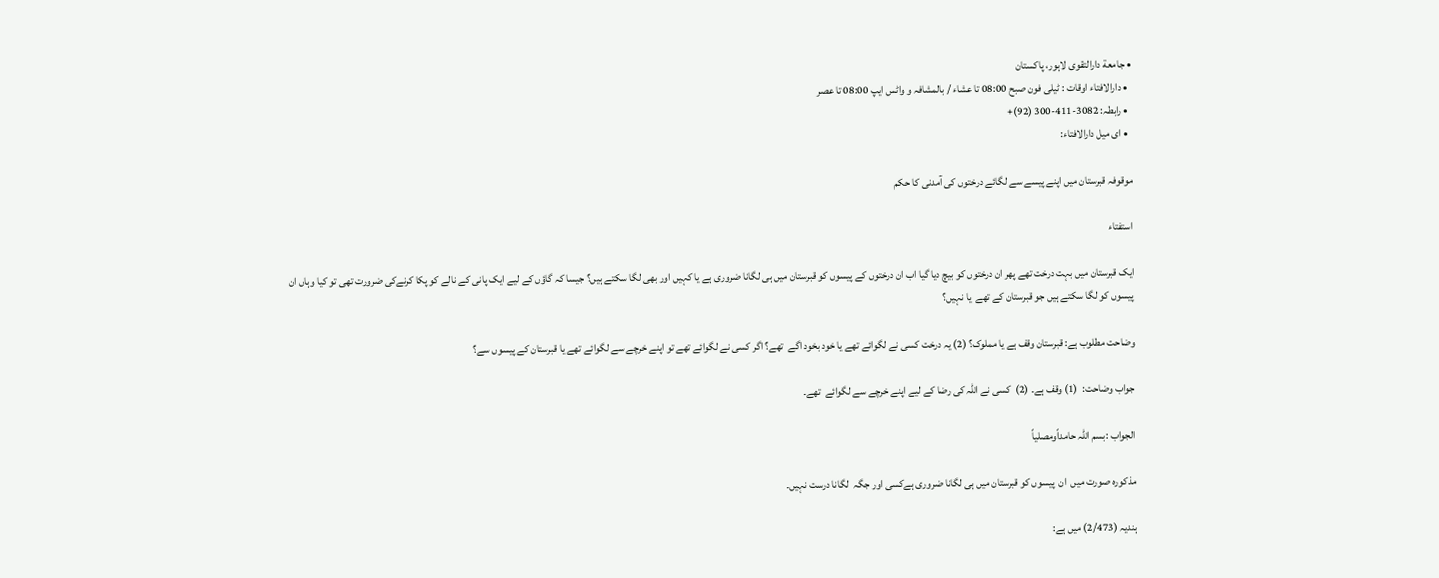• جامعة دارالتقوی لاہور، پاکستان
  • دارالافتاء اوقات : ٹیلی فون صبح 08:00 تا عشاء / بالمشافہ و واٹس ایپ 08:00 تا عصر
  • رابطہ: 3082-411-300 (92)+
  • ای میل دارالافتاء:

موقوفہ قبرستان میں اپنے پیسے سے لگائے درختوں کی آمدنی کا حکم

استفتاء

ایک قبرستان میں بہت درخت تھے پھر ان درختوں کو بیچ دیا گیا اب ان درختوں کے پیسوں کو قبرستان میں ہی لگانا ضروری ہے یا کہیں اور بھی لگا سکتے ہیں؟ جیسا کہ گاؤں کے لیے ایک پانی کے نالے کو پکا کرنےکی ضرورت تھی تو کیا وہاں ان پیسوں کو لگا سکتے ہیں جو قبرستان کے تھے  یا نہیں؟

وضاحت مطلوب ہے: قبرستان وقف ہے یا مملوک؟ (2) یہ درخت کسی نے لگوائے تھے یا خود بخود اگے  تھے؟ اگر کسی نے لگوائے تھے تو اپنے خرچے سے لگوائے تھے یا قبرستان کے پیسوں سے؟

جواب وضاحت:  (1) وقف ہے۔ (2)  کسی نے اللہ کی رضا کے لیے اپنے خرچے سے لگوائے  تھے۔

الجواب :بسم اللہ حامداًومصلیاً

مذکورہ صورت میں  ان  پیسوں کو قبرستان میں ہی لگانا ضروری ہےکسی اور جگہ  لگانا درست نہیں۔

ہندیہ (2/473) میں ہے: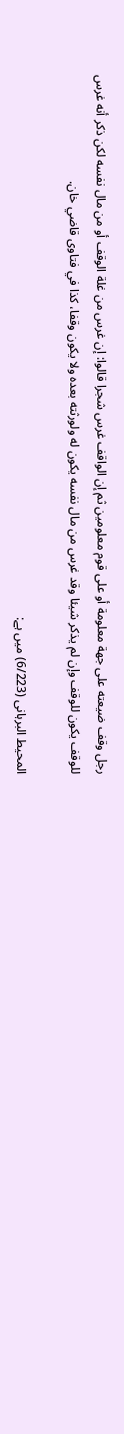رجل وقف ضيعته على جهة معلومة أو على قوم معلومين ‌ثم ‌إن ‌الواقف ‌غرس ‌شجرا قالوا: إن غرس من غلة الوقف أو من مال نفسه لكن ذكر أنه غرس للوقف يكون للوقف وإن لم يذكر شيئا وقد غرس من مال نفسه يكون له ولورثته بعده ولا يكون وقفا، كذا في فتاوى قاضي خان.

المحیط البرہانی (6/223) میں ہے: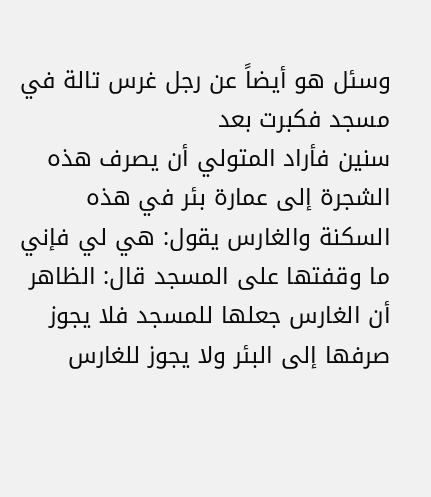وسئل هو أيضاً عن رجل غرس تالة في مسجد فكبرت بعد سنين ‌فأراد ‌المتولي ‌أن ‌يصرف هذه الشجرة إلى عمارة بئر في هذه السكنة والغارس يقول: هي لي فإني ما وقفتها على المسجد قال: الظاهر أن الغارس جعلها للمسجد فلا يجوز صرفها إلى البئر ولا يجوز للغارس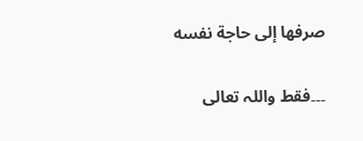صرفها إلى حاجة نفسه

۔۔۔فقط واللہ تعالی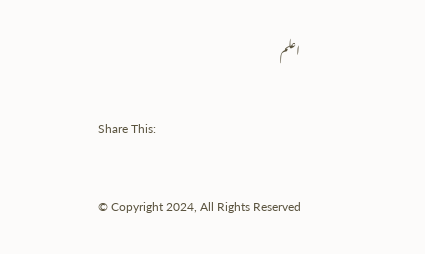اعلم

Share This:

© Copyright 2024, All Rights Reserved